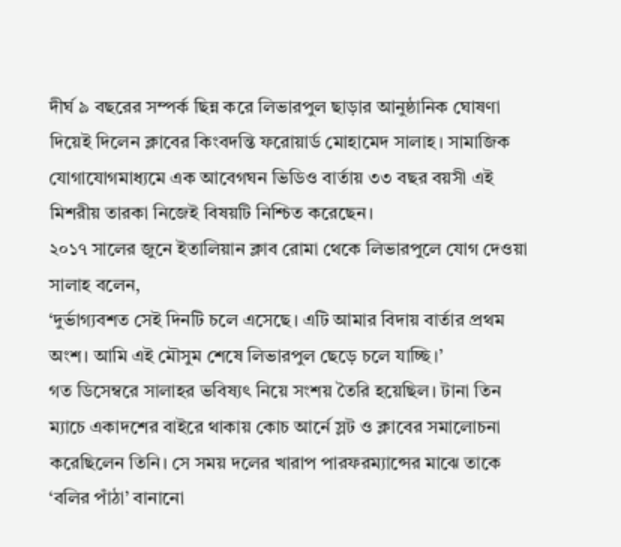দীর্ঘ ৯ বছরের সম্পর্ক ছিন্ন করে লিভারপুল ছাড়ার আনুষ্ঠানিক ঘোষণা দিয়েই দিলেন ক্লাবের কিংবদন্তি ফরোয়ার্ড মোহামেদ সালাহ। সামাজিক যোগাযোগমাধ্যমে এক আবেগঘন ভিডিও বার্তায় ৩৩ বছর বয়সী এই মিশরীয় তারকা নিজেই বিষয়টি নিশ্চিত করেছেন।
২০১৭ সালের জুনে ইতালিয়ান ক্লাব রোমা থেকে লিভারপুলে যোগ দেওয়া সালাহ বলেন,
‘দুর্ভাগ্যবশত সেই দিনটি চলে এসেছে। এটি আমার বিদায় বার্তার প্রথম অংশ। আমি এই মৌসুম শেষে লিভারপুল ছেড়ে চলে যাচ্ছি।’
গত ডিসেম্বরে সালাহর ভবিষ্যৎ নিয়ে সংশয় তৈরি হয়েছিল। টানা তিন ম্যাচে একাদশের বাইরে থাকায় কোচ আর্নে স্লট ও ক্লাবের সমালোচনা করেছিলেন তিনি। সে সময় দলের খারাপ পারফরম্যান্সের মাঝে তাকে ‘বলির পাঁঠা’ বানানো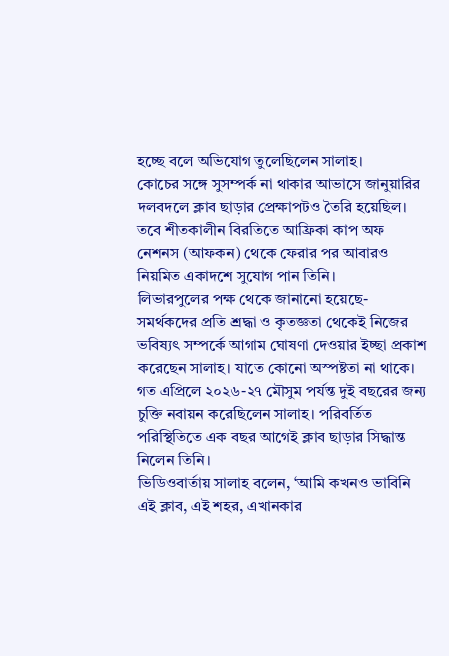হচ্ছে বলে অভিযোগ তুলেছিলেন সালাহ।
কোচের সঙ্গে সুসম্পর্ক না থাকার আভাসে জানুয়ারির দলবদলে ক্লাব ছাড়ার প্রেক্ষাপটও তৈরি হয়েছিল। তবে শীতকালীন বিরতিতে আফ্রিকা কাপ অফ নেশনস (আফকন) থেকে ফেরার পর আবারও নিয়মিত একাদশে সুযোগ পান তিনি।
লিভারপুলের পক্ষ থেকে জানানো হয়েছে- সমর্থকদের প্রতি শ্রদ্ধা ও কৃতজ্ঞতা থেকেই নিজের ভবিষ্যৎ সম্পর্কে আগাম ঘোষণা দেওয়ার ইচ্ছা প্রকাশ করেছেন সালাহ। যাতে কোনো অস্পষ্টতা না থাকে।
গত এপ্রিলে ২০২৬-২৭ মৌসুম পর্যন্ত দুই বছরের জন্য চুক্তি নবায়ন করেছিলেন সালাহ। পরিবর্তিত পরিস্থিতিতে এক বছর আগেই ক্লাব ছাড়ার সিদ্ধান্ত নিলেন তিনি।
ভিডিওবার্তায় সালাহ বলেন, ‘আমি কখনও ভাবিনি এই ক্লাব, এই শহর, এখানকার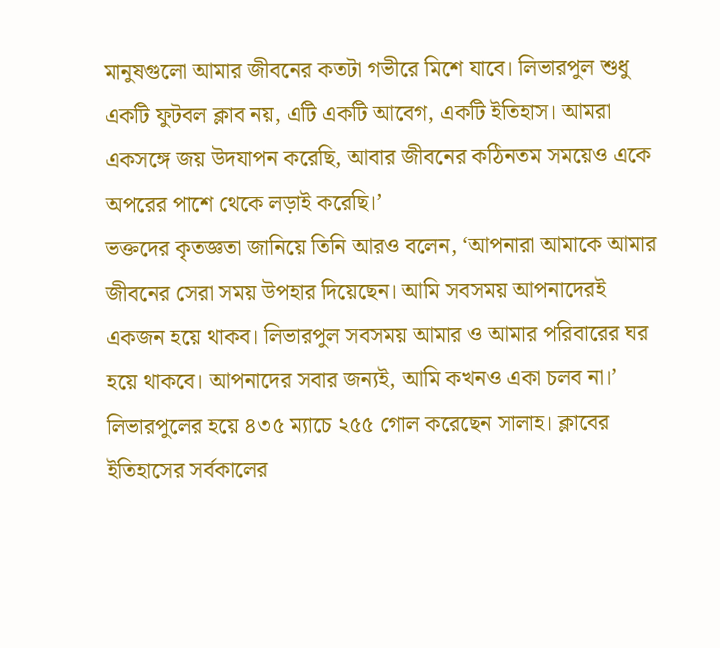মানুষগুলো আমার জীবনের কতটা গভীরে মিশে যাবে। লিভারপুল শুধু একটি ফুটবল ক্লাব নয়, এটি একটি আবেগ, একটি ইতিহাস। আমরা একসঙ্গে জয় উদযাপন করেছি, আবার জীবনের কঠিনতম সময়েও একে অপরের পাশে থেকে লড়াই করেছি।’
ভক্তদের কৃতজ্ঞতা জানিয়ে তিনি আরও বলেন, ‘আপনারা আমাকে আমার জীবনের সেরা সময় উপহার দিয়েছেন। আমি সবসময় আপনাদেরই একজন হয়ে থাকব। লিভারপুল সবসময় আমার ও আমার পরিবারের ঘর হয়ে থাকবে। আপনাদের সবার জন্যই, আমি কখনও একা চলব না।’
লিভারপুলের হয়ে ৪৩৫ ম্যাচে ২৫৫ গোল করেছেন সালাহ। ক্লাবের ইতিহাসের সর্বকালের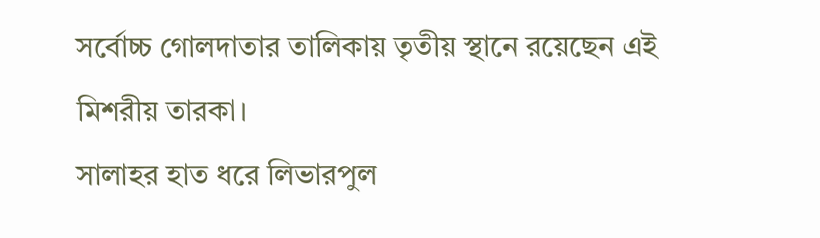সর্বোচ্চ গোলদাতার তালিকায় তৃতীয় স্থানে রয়েছেন এই মিশরীয় তারকা।
সালাহর হাত ধরে লিভারপুল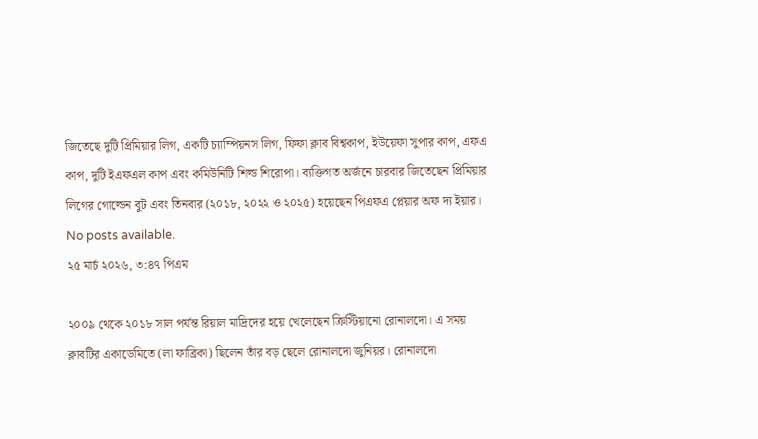জিতেছে দুটি প্রিমিয়ার লিগ, একটি চ্যাম্পিয়নস লিগ, ফিফা ক্লাব বিশ্বকাপ, ইউয়েফা সুপার কাপ, এফএ কাপ, দুটি ইএফএল কাপ এবং কমিউনিটি শিল্ড শিরোপা। ব্যক্তিগত অর্জনে চারবার জিতেছেন প্রিমিয়ার লিগের গোল্ডেন বুট এবং তিনবার (২০১৮, ২০২২ ও ২০২৫) হয়েছেন পিএফএ প্লেয়ার অফ দ্য ইয়ার।
No posts available.
২৫ মার্চ ২০২৬, ৩:৪৭ পিএম

২০০৯ থেকে ২০১৮ সাল পর্যন্ত রিয়াল মাদ্রিদের হয়ে খেলেছেন ক্রিস্টিয়ানো রোনালদো। এ সময় ক্লাবটির একাডেমিতে (লা ফাব্রিকা) ছিলেন তাঁর বড় ছেলে রোনালদো জুনিয়র। রোনালদো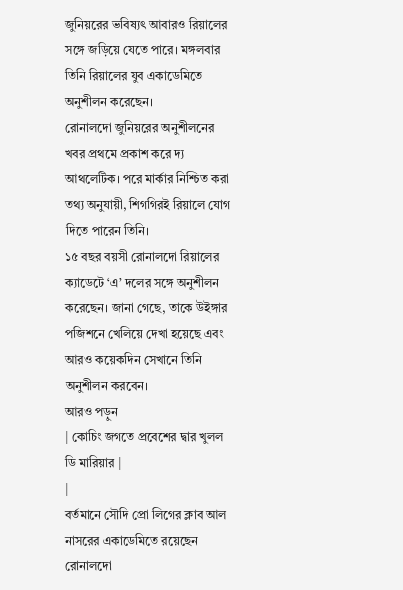জুনিয়রের ভবিষ্যৎ আবারও রিয়ালের সঙ্গে জড়িয়ে যেতে পারে। মঙ্গলবার তিনি রিয়ালের যুব একাডেমিতে অনুশীলন করেছেন।
রোনালদো জুনিয়রের অনুশীলনের খবর প্রথমে প্রকাশ করে দ্য আথলেটিক। পরে মার্কার নিশ্চিত করা তথ্য অনুযায়ী, শিগগিরই রিয়ালে যোগ দিতে পারেন তিনি।
১৫ বছর বয়সী রোনালদো রিয়ালের ক্যাডেটে ‘এ’ দলের সঙ্গে অনুশীলন করেছেন। জানা গেছে, তাকে উইঙ্গার পজিশনে খেলিয়ে দেখা হয়েছে এবং আরও কয়েকদিন সেখানে তিনি অনুশীলন করবেন।
আরও পড়ুন
| কোচিং জগতে প্রবেশের দ্বার খুলল ডি মারিয়ার |
|
বর্তমানে সৌদি প্রো লিগের ক্লাব আল নাসরের একাডেমিতে রয়েছেন রোনালদো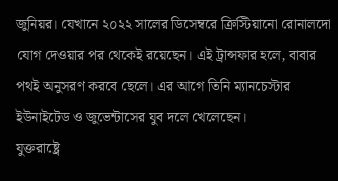জুনিয়র। যেখানে ২০২২ সালের ডিসেম্বরে ক্রিস্টিয়ানো রোনালদো যোগ দেওয়ার পর থেকেই রয়েছেন। এই ট্রান্সফার হলে, বাবার পথই অনুসরণ করবে ছেলে। এর আগে তিনি ম্যানচেস্টার ইউনাইটেড ও জুভেন্টাসের যুব দলে খেলেছেন।
যুক্তরাষ্ট্রে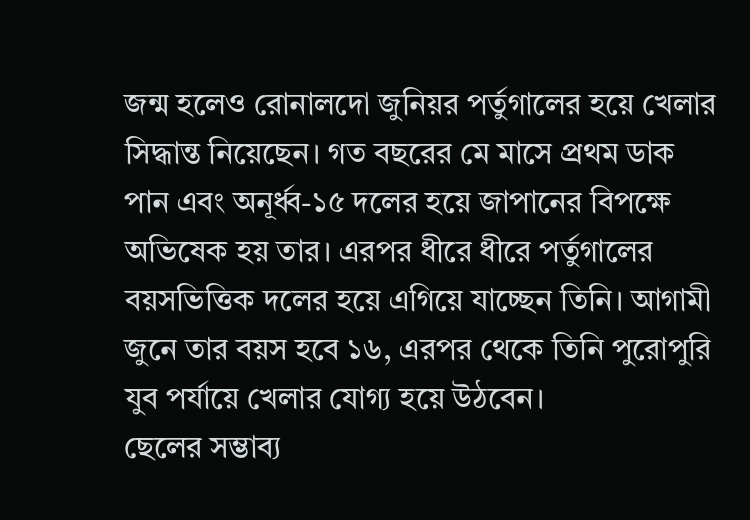জন্ম হলেও রোনালদো জুনিয়র পর্তুগালের হয়ে খেলার সিদ্ধান্ত নিয়েছেন। গত বছরের মে মাসে প্রথম ডাক পান এবং অনূর্ধ্ব-১৫ দলের হয়ে জাপানের বিপক্ষে অভিষেক হয় তার। এরপর ধীরে ধীরে পর্তুগালের বয়সভিত্তিক দলের হয়ে এগিয়ে যাচ্ছেন তিনি। আগামী জুনে তার বয়স হবে ১৬, এরপর থেকে তিনি পুরোপুরি যুব পর্যায়ে খেলার যোগ্য হয়ে উঠবেন।
ছেলের সম্ভাব্য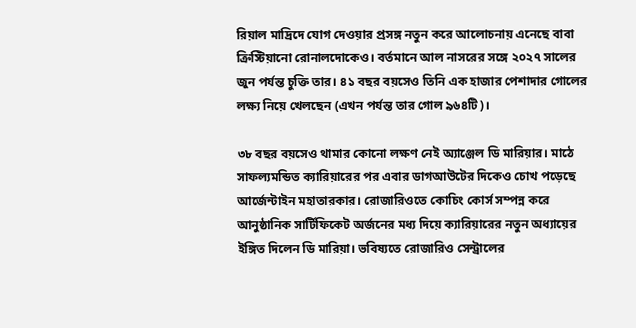রিয়াল মাদ্রিদে যোগ দেওয়ার প্রসঙ্গ নতুন করে আলোচনায় এনেছে বাবা ক্রিস্টিয়ানো রোনালদোকেও। বর্তমানে আল নাসরের সঙ্গে ২০২৭ সালের জুন পর্যন্ত চুক্তি তার। ৪১ বছর বয়সেও তিনি এক হাজার পেশাদার গোলের লক্ষ্য নিয়ে খেলছেন (এখন পর্যন্ত তার গোল ৯৬৪টি)।

৩৮ বছর বয়সেও থামার কোনো লক্ষণ নেই অ্যাঞ্জেল ডি মারিয়ার। মাঠে সাফল্যমন্ডিত ক্যারিয়ারের পর এবার ডাগআউটের দিকেও চোখ পড়েছে আর্জেন্টাইন মহাতারকার। রোজারিওতে কোচিং কোর্স সম্পন্ন করে আনুষ্ঠানিক সার্টিফিকেট অর্জনের মধ্য দিয়ে ক্যারিয়ারের নতুন অধ্যায়ের ইঙ্গিত দিলেন ডি মারিয়া। ভবিষ্যতে রোজারিও সেন্ট্রালের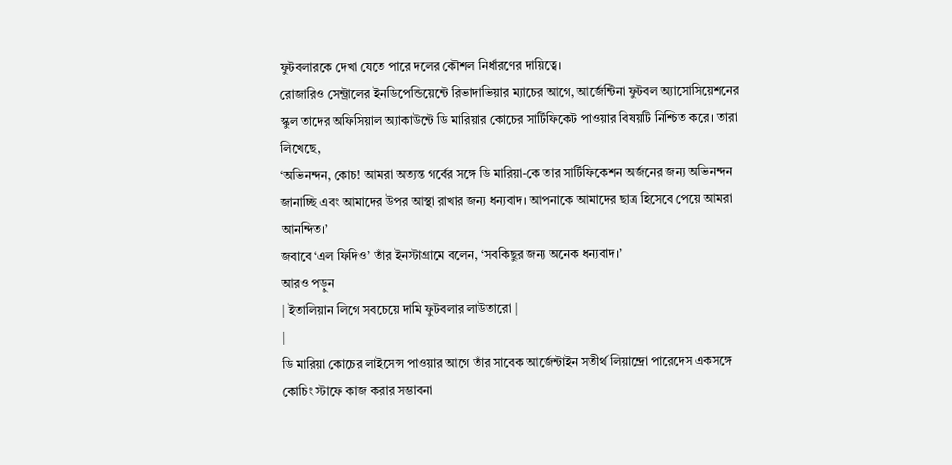ফুটবলারকে দেখা যেতে পারে দলের কৌশল নির্ধারণের দায়িত্বে।
রোজারিও সেন্ট্রালের ইনডিপেন্ডিয়েন্টে রিভাদাভিয়ার ম্যাচের আগে, আর্জেন্টিনা ফুটবল অ্যাসোসিয়েশনের স্কুল তাদের অফিসিয়াল অ্যাকাউন্টে ডি মারিয়ার কোচের সার্টিফিকেট পাওয়ার বিষয়টি নিশ্চিত করে। তারা লিখেছে,
‘অভিনন্দন, কোচ! আমরা অত্যন্ত গর্বের সঙ্গে ডি মারিয়া-কে তার সার্টিফিকেশন অর্জনের জন্য অভিনন্দন জানাচ্ছি এবং আমাদের উপর আস্থা রাখার জন্য ধন্যবাদ। আপনাকে আমাদের ছাত্র হিসেবে পেয়ে আমরা আনন্দিত।’
জবাবে ‘এল ফিদিও’ তাঁর ইনস্টাগ্রামে বলেন, ‘সবকিছুর জন্য অনেক ধন্যবাদ।’
আরও পড়ুন
| ইতালিয়ান লিগে সবচেয়ে দামি ফুটবলার লাউতারো |
|
ডি মারিয়া কোচের লাইসেন্স পাওয়ার আগে তাঁর সাবেক আর্জেন্টাইন সতীর্থ লিয়ান্দ্রো পারেদেস একসঙ্গে কোচিং স্টাফে কাজ করার সম্ভাবনা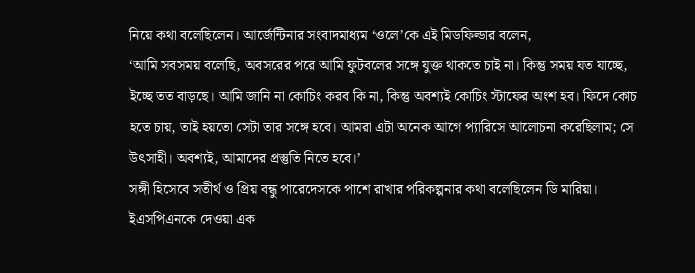নিয়ে কথা বলেছিলেন। আর্জেন্টিনার সংবাদমাধ্যম ‘ওলে’কে এই মিডফিল্ডার বলেন,
‘আমি সবসময় বলেছি, অবসরের পরে আমি ফুটবলের সঙ্গে যুক্ত থাকতে চাই না। কিন্তু সময় যত যাচ্ছে, ইচ্ছে তত বাড়ছে। আমি জানি না কোচিং করব কি না, কিন্তু অবশ্যই কোচিং স্টাফের অংশ হব। ফিদে কোচ হতে চায়, তাই হয়তো সেটা তার সঙ্গে হবে। আমরা এটা অনেক আগে প্যারিসে আলোচনা করেছিলাম; সে উৎসাহী। অবশ্যই, আমাদের প্রস্তুতি নিতে হবে।’
সঙ্গী হিসেবে সতীর্থ ও প্রিয় বন্ধু পারেদেসকে পাশে রাখার পরিকল্পনার কথা বলেছিলেন ডি মারিয়া। ইএসপিএনকে দেওয়া এক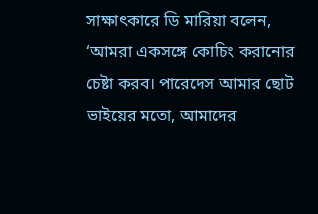সাক্ষাৎকারে ডি মারিয়া বলেন,
‘আমরা একসঙ্গে কোচিং করানোর চেষ্টা করব। পারেদেস আমার ছোট ভাইয়ের মতো, আমাদের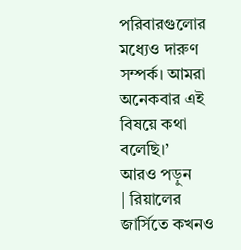পরিবারগুলোর মধ্যেও দারুণ সম্পর্ক। আমরা অনেকবার এই বিষয়ে কথা বলেছি।’
আরও পড়ুন
| রিয়ালের জার্সিতে কখনও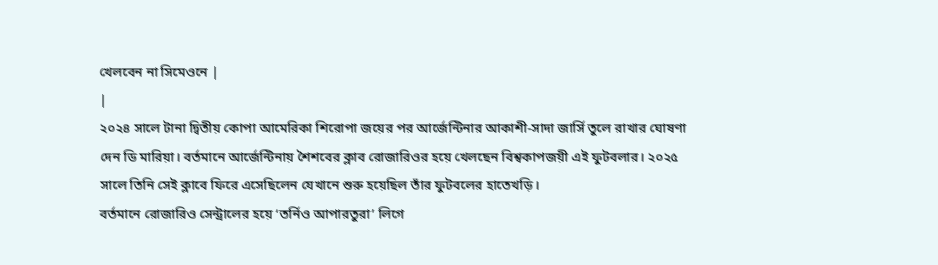খেলবেন না সিমেওনে |
|
২০২৪ সালে টানা দ্বিতীয় কোপা আমেরিকা শিরোপা জয়ের পর আর্জেন্টিনার আকাশী-সাদা জার্সি তুলে রাখার ঘোষণা দেন ডি মারিয়া। বর্তমানে আর্জেন্টিনায় শৈশবের ক্লাব রোজারিওর হয়ে খেলছেন বিশ্বকাপজয়ী এই ফুটবলার। ২০২৫ সালে তিনি সেই ক্লাবে ফিরে এসেছিলেন যেখানে শুরু হয়েছিল তাঁর ফুটবলের হাতেখড়ি।
বর্তমানে রোজারিও সেন্ট্রালের হয়ে ‘তর্নিও আপারতুরা’ লিগে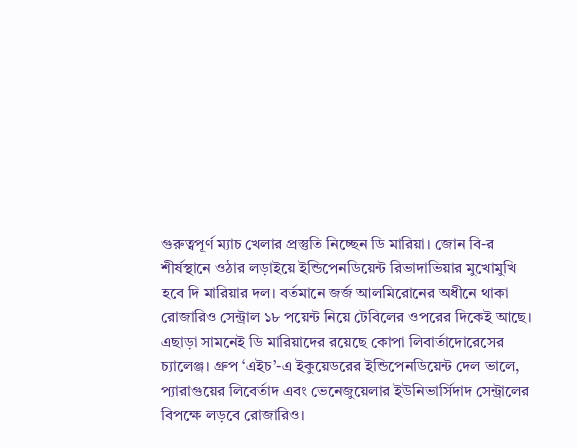গুরুত্বপূর্ণ ম্যাচ খেলার প্রস্তুতি নিচ্ছেন ডি মারিয়া। জোন বি-র শীর্ষস্থানে ওঠার লড়াইয়ে ইন্ডিপেনডিয়েন্ট রিভাদাভিয়ার মুখোমুখি হবে দি মারিয়ার দল। বর্তমানে জর্জ আলমিরোনের অধীনে থাকা রোজারিও সেন্ট্রাল ১৮ পয়েন্ট নিয়ে টেবিলের ওপরের দিকেই আছে।
এছাড়া সামনেই ডি মারিয়াদের রয়েছে কোপা লিবার্তাদোরেসের চ্যালেঞ্জ। গ্রুপ ‘এইচ’-এ ইকুয়েডরের ইন্ডিপেনডিয়েন্ট দেল ভালে, প্যারাগুয়ের লিবের্তাদ এবং ভেনেজুয়েলার ইউনিভার্সিদাদ সেন্ট্রালের বিপক্ষে লড়বে রোজারিও।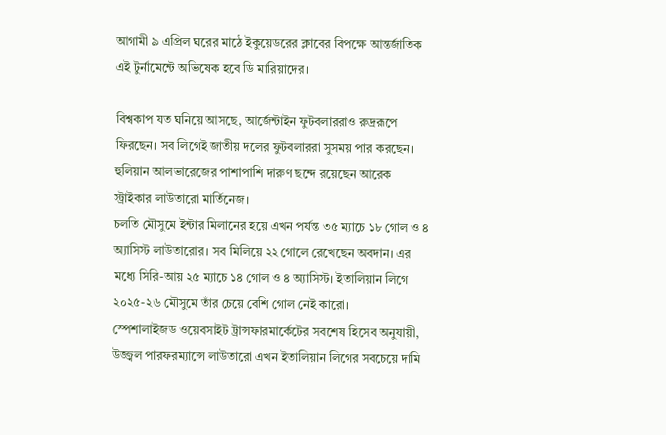আগামী ৯ এপ্রিল ঘরের মাঠে ইকুয়েডরের ক্লাবের বিপক্ষে আন্তর্জাতিক এই টুর্নামেন্টে অভিষেক হবে ডি মারিয়াদের।

বিশ্বকাপ যত ঘনিয়ে আসছে, আর্জেন্টাইন ফুটবলাররাও রুদ্ররূপে ফিরছেন। সব লিগেই জাতীয় দলের ফুটবলাররা সুসময় পার করছেন। হুলিয়ান আলভারেজের পাশাপাশি দারুণ ছন্দে রয়েছেন আরেক স্ট্রাইকার লাউতারো মার্তিনেজ।
চলতি মৌসুমে ইন্টার মিলানের হয়ে এখন পর্যন্ত ৩৫ ম্যাচে ১৮ গোল ও ৪ অ্যাসিস্ট লাউতারোর। সব মিলিয়ে ২২ গোলে রেখেছেন অবদান। এর মধ্যে সিরি-আয় ২৫ ম্যাচে ১৪ গোল ও ৪ অ্যাসিস্ট। ইতালিয়ান লিগে ২০২৫-২৬ মৌসুমে তাঁর চেয়ে বেশি গোল নেই কারো।
স্পেশালাইজড ওয়েবসাইট ট্রান্সফারমার্কেটের সবশেষ হিসেব অনুযায়ী, উজ্জ্বল পারফরম্যান্সে লাউতারো এখন ইতালিয়ান লিগের সবচেয়ে দামি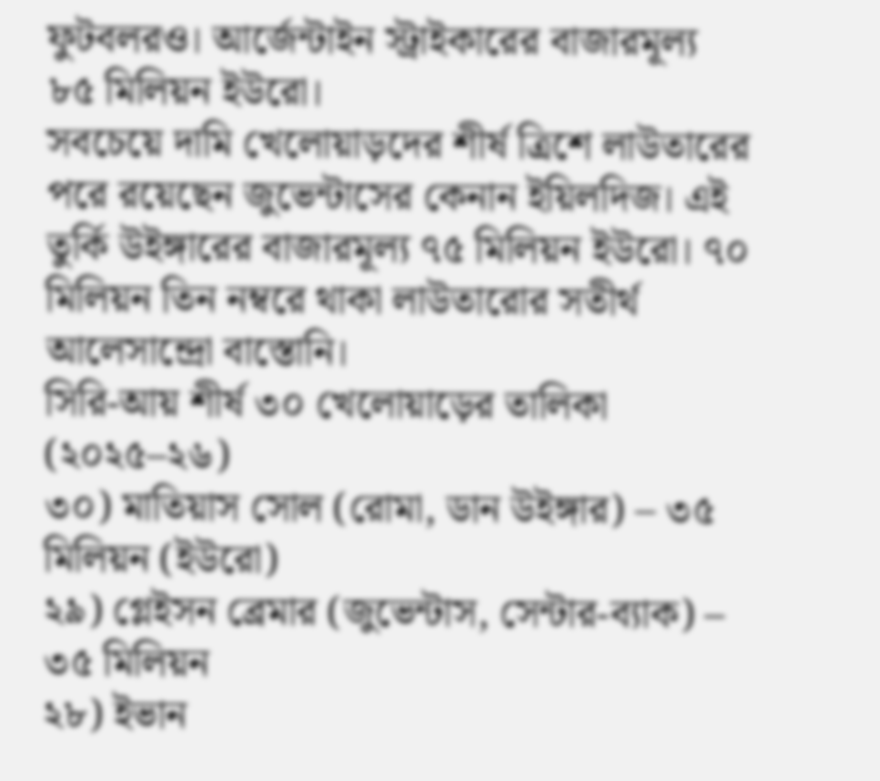ফুটবলরও। আর্জেন্টাইন স্ট্রাইকারের বাজারমূল্য ৮৫ মিলিয়ন ইউরো।
সবচেয়ে দামি খেলোয়াড়দের শীর্ষ ত্রিশে লাউতারের পরে রয়েছেন জুভেন্টাসের কেনান ইয়িলদিজ। এই তুর্কি উইঙ্গারের বাজারমূল্য ৭৫ মিলিয়ন ইউরো। ৭০ মিলিয়ন তিন নম্বরে থাকা লাউতারোর সতীর্থ আলেসান্দ্রো বাস্তোনি।
সিরি-আয় শীর্ষ ৩০ খেলোয়াড়ের তালিকা (২০২৫–২৬)
৩০) মাতিয়াস সোল (রোমা, ডান উইঙ্গার) – ৩৫ মিলিয়ন (ইউরো)
২৯) গ্লেইসন ব্রেমার (জুভেন্টাস, সেন্টার-ব্যাক) – ৩৫ মিলিয়ন
২৮) ইভান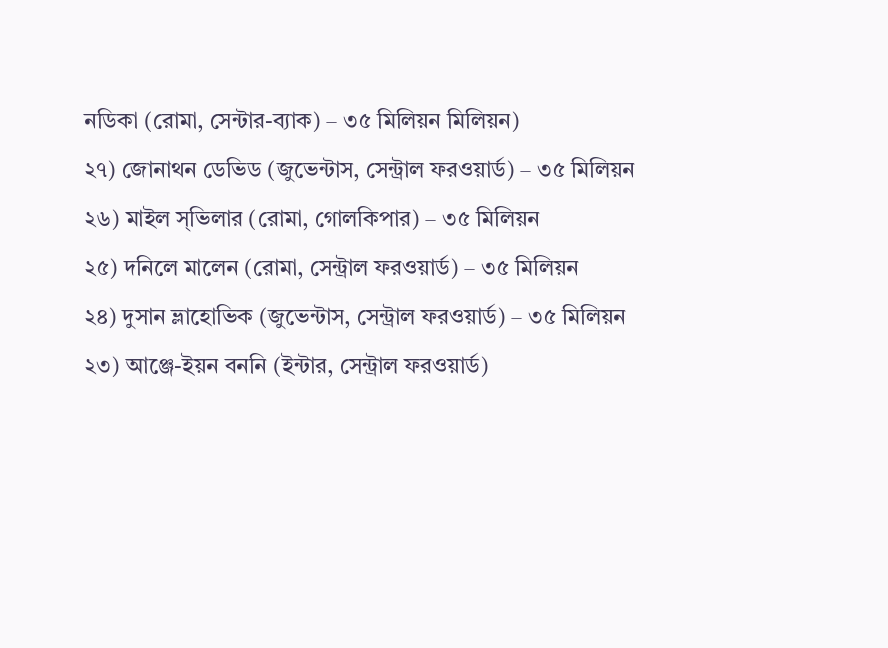নডিকা (রোমা, সেন্টার-ব্যাক) – ৩৫ মিলিয়ন মিলিয়ন)
২৭) জোনাথন ডেভিড (জুভেন্টাস, সেন্ট্রাল ফরওয়ার্ড) – ৩৫ মিলিয়ন
২৬) মাইল স্ভিলার (রোমা, গোলকিপার) – ৩৫ মিলিয়ন
২৫) দনিলে মালেন (রোমা, সেন্ট্রাল ফরওয়ার্ড) – ৩৫ মিলিয়ন
২৪) দুসান ভ্লাহোভিক (জুভেন্টাস, সেন্ট্রাল ফরওয়ার্ড) – ৩৫ মিলিয়ন
২৩) আঞ্জে-ইয়ন বননি (ইন্টার, সেন্ট্রাল ফরওয়ার্ড)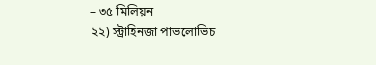– ৩৫ মিলিয়ন
২২) স্ট্রাহিনজা পাভলোভিচ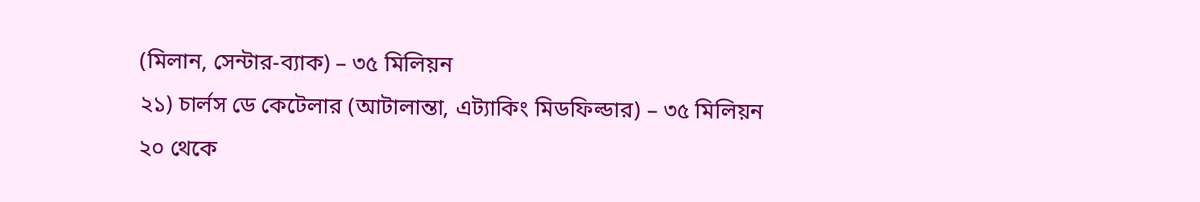(মিলান, সেন্টার-ব্যাক) – ৩৫ মিলিয়ন
২১) চার্লস ডে কেটেলার (আটালান্তা, এট্যাকিং মিডফিল্ডার) – ৩৫ মিলিয়ন
২০ থেকে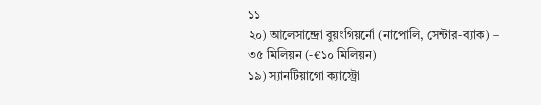১১
২০) আলেসান্দ্রো বুয়ংগিয়র্নো (নাপোলি, সেন্টার-ব্যাক) – ৩৫ মিলিয়ন (-€১০ মিলিয়ন)
১৯) স্যানটিয়াগো ক্যাস্ট্রো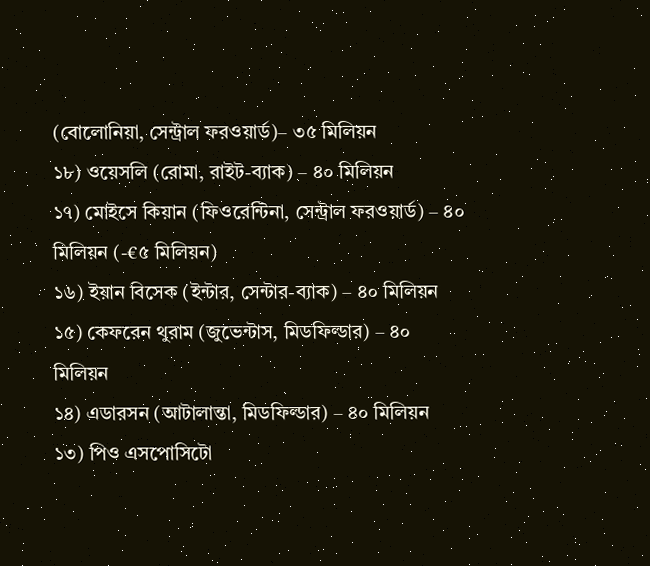(বোলোনিয়া, সেন্ট্রাল ফরওয়ার্ড)– ৩৫ মিলিয়ন
১৮) ওয়েসলি (রোমা, রাইট-ব্যাক) – ৪০ মিলিয়ন
১৭) মোইসে কিয়ান (ফিওরেন্টিনা, সেন্ট্রাল ফরওয়ার্ড) – ৪০ মিলিয়ন (-€৫ মিলিয়ন)
১৬) ইয়ান বিসেক (ইন্টার, সেন্টার-ব্যাক) – ৪০ মিলিয়ন
১৫) কেফরেন থুরাম (জুভেন্টাস, মিডফিল্ডার) – ৪০ মিলিয়ন
১৪) এডারসন (আটালান্তা, মিডফিল্ডার) – ৪০ মিলিয়ন
১৩) পিও এসপোসিটো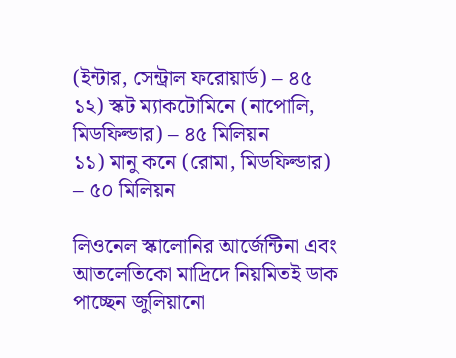(ইন্টার, সেন্ট্রাল ফরোয়ার্ড) – ৪৫
১২) স্কট ম্যাকটোমিনে (নাপোলি, মিডফিল্ডার) – ৪৫ মিলিয়ন
১১) মানু কনে (রোমা, মিডফিল্ডার) – ৫০ মিলিয়ন

লিওনেল স্কালোনির আর্জেন্টিনা এবং আতলেতিকো মাদ্রিদে নিয়মিতই ডাক পাচ্ছেন জুলিয়ানো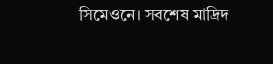সিমেওনে। সবশেষ মাদ্রিদ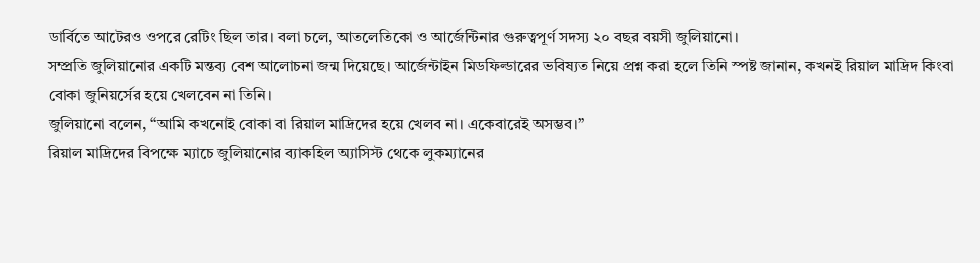ডার্বিতে আটেরও ওপরে রেটিং ছিল তার। বলা চলে, আতলেতিকো ও আর্জেন্টিনার গুরুত্বপূর্ণ সদস্য ২০ বছর বয়সী জুলিয়ানো।
সম্প্রতি জুলিয়ানোর একটি মন্তব্য বেশ আলোচনা জন্ম দিয়েছে। আর্জেন্টাইন মিডফিল্ডারের ভবিষ্যত নিয়ে প্রশ্ন করা হলে তিনি স্পষ্ট জানান, কখনই রিয়াল মাদ্রিদ কিংবা বোকা জুনিয়র্সের হয়ে খেলবেন না তিনি।
জুলিয়ানো বলেন, ‘‘আমি কখনোই বোকা বা রিয়াল মাদ্রিদের হয়ে খেলব না। একেবারেই অসম্ভব।”
রিয়াল মাদ্রিদের বিপক্ষে ম্যাচে জুলিয়ানোর ব্যাকহিল অ্যাসিস্ট থেকে লুকম্যানের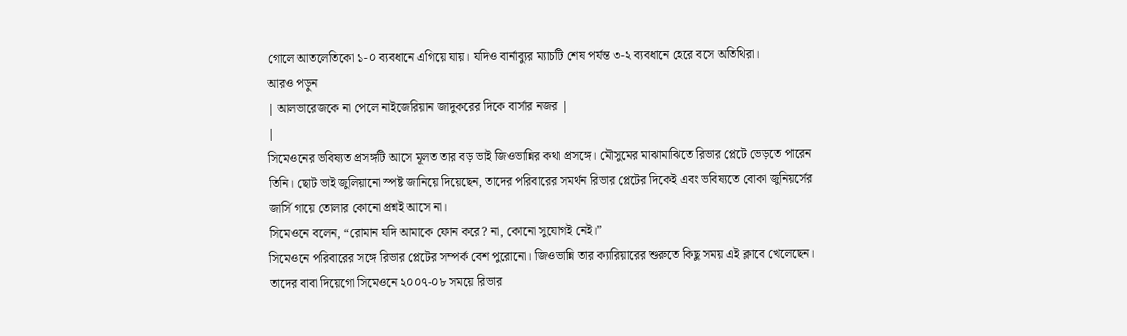গোলে আতলেতিকো ১-০ ব্যবধানে এগিয়ে যায়। যদিও বার্নাব্যুর ম্যাচটি শেষ পর্যন্ত ৩-২ ব্যবধানে হেরে বসে অতিথিরা।
আরও পড়ুন
| আলভারেজকে না পেলে নাইজেরিয়ান জাদুকরের দিকে বার্সার নজর |
|
সিমেওনের ভবিষ্যত প্রসঙ্গটি আসে মূলত তার বড় ভাই জিওভান্নির কথা প্রসঙ্গে। মৌসুমের মাঝামাঝিতে রিভার প্লেটে ভেড়তে পারেন তিনি। ছোট ভাই জুলিয়ানো স্পষ্ট জানিয়ে দিয়েছেন, তাদের পরিবারের সমর্থন রিভার প্লেটের দিকেই এবং ভবিষ্যতে বোকা জুনিয়র্সের জার্সি গায়ে তোলার কোনো প্রশ্নই আসে না।
সিমেওনে বলেন, “রোমান যদি আমাকে ফোন করে? না, কোনো সুযোগই নেই।”
সিমেওনে পরিবারের সঙ্গে রিভার প্লেটের সম্পর্ক বেশ পুরোনো। জিওভান্নি তার ক্যারিয়ারের শুরুতে কিছু সময় এই ক্লাবে খেলেছেন। তাদের বাবা দিয়েগো সিমেওনে ২০০৭-০৮ সময়ে রিভার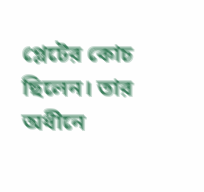প্লেটের কোচ ছিলেন। তার অধীনে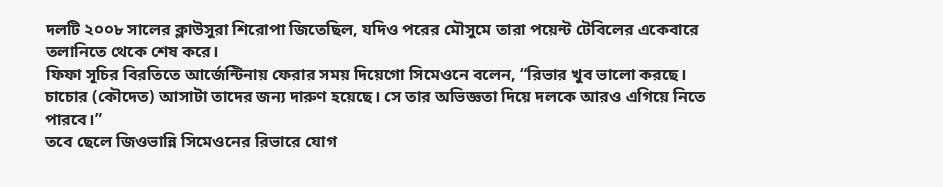দলটি ২০০৮ সালের ক্লাউসুরা শিরোপা জিতেছিল, যদিও পরের মৌসুমে তারা পয়েন্ট টেবিলের একেবারে তলানিতে থেকে শেষ করে।
ফিফা সূচির বিরতিতে আর্জেন্টিনায় ফেরার সময় দিয়েগো সিমেওনে বলেন, “রিভার খুব ভালো করছে। চাচোর (কৌদেত) আসাটা তাদের জন্য দারুণ হয়েছে। সে তার অভিজ্ঞতা দিয়ে দলকে আরও এগিয়ে নিতে পারবে।”
তবে ছেলে জিওভান্নি সিমেওনের রিভারে যোগ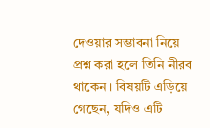দেওয়ার সম্ভাবনা নিয়ে প্রশ্ন করা হলে তিনি নীরব থাকেন। বিষয়টি এড়িয়ে গেছেন, যদিও এটি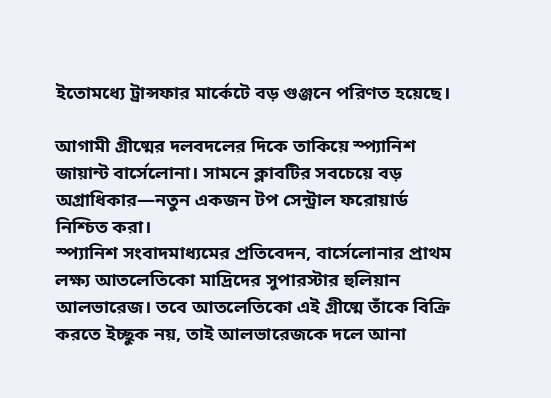ইতোমধ্যে ট্রান্সফার মার্কেটে বড় গুঞ্জনে পরিণত হয়েছে।

আগামী গ্রীষ্মের দলবদলের দিকে তাকিয়ে স্প্যানিশ জায়ান্ট বার্সেলোনা। সামনে ক্লাবটির সবচেয়ে বড় অগ্রাধিকার—নতুন একজন টপ সেন্ট্রাল ফরোয়ার্ড নিশ্চিত করা।
স্প্যানিশ সংবাদমাধ্যমের প্রতিবেদন, বার্সেলোনার প্রাথম লক্ষ্য আতলেতিকো মাদ্রিদের সুপারস্টার হুলিয়ান আলভারেজ। তবে আতলেতিকো এই গ্রীষ্মে তাঁকে বিক্রি করতে ইচ্ছুক নয়, তাই আলভারেজকে দলে আনা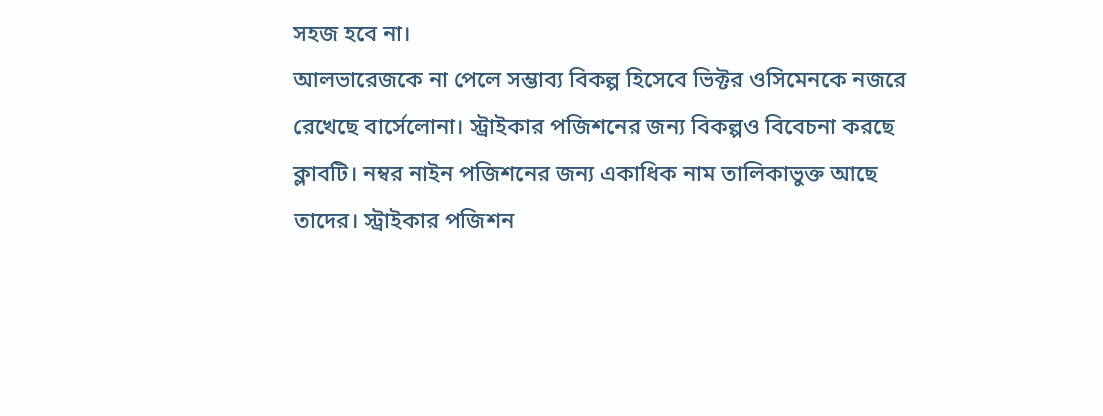সহজ হবে না।
আলভারেজকে না পেলে সম্ভাব্য বিকল্প হিসেবে ভিক্টর ওসিমেনকে নজরে রেখেছে বার্সেলোনা। স্ট্রাইকার পজিশনের জন্য বিকল্পও বিবেচনা করছে ক্লাবটি। নম্বর নাইন পজিশনের জন্য একাধিক নাম তালিকাভুক্ত আছে তাদের। স্ট্রাইকার পজিশন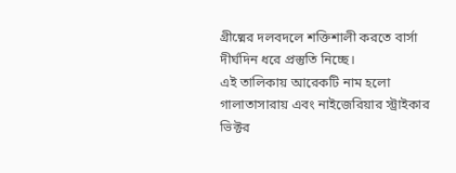গ্রীষ্মের দলবদলে শক্তিশালী করতে বার্সা দীর্ঘদিন ধরে প্রস্তুতি নিচ্ছে।
এই তালিকায় আরেকটি নাম হলো গালাতাসারায় এবং নাইজেরিয়ার স্ট্রাইকার ভিক্টর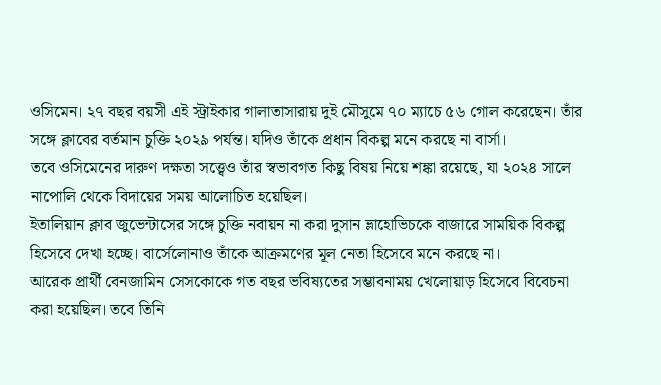ওসিমেন। ২৭ বছর বয়সী এই স্ট্রাইকার গালাতাসারায় দুই মৌসুমে ৭০ ম্যাচে ৫৬ গোল করেছেন। তাঁর সঙ্গে ক্লাবের বর্তমান চুক্তি ২০২৯ পর্যন্ত। যদিও তাঁকে প্রধান বিকল্প মনে করছে না বার্সা।
তবে ওসিমেনের দারুণ দক্ষতা সত্ত্বেও তাঁর স্বভাবগত কিছু বিষয় নিয়ে শঙ্কা রয়েছে, যা ২০২৪ সালে নাপোলি থেকে বিদায়ের সময় আলোচিত হয়েছিল।
ইতালিয়ান ক্লাব জুভেন্টাসের সঙ্গে চুক্তি নবায়ন না করা দুসান ভ্লাহোভিচকে বাজারে সাময়িক বিকল্প হিসেবে দেখা হচ্ছে। বার্সেলোনাও তাঁকে আক্রমণের মূল নেতা হিসেবে মনে করছে না।
আরেক প্রার্থী বেনজামিন সেসকোকে গত বছর ভবিষ্যতের সম্ভাবনাময় খেলোয়াড় হিসেবে বিবেচনা করা হয়েছিল। তবে তিনি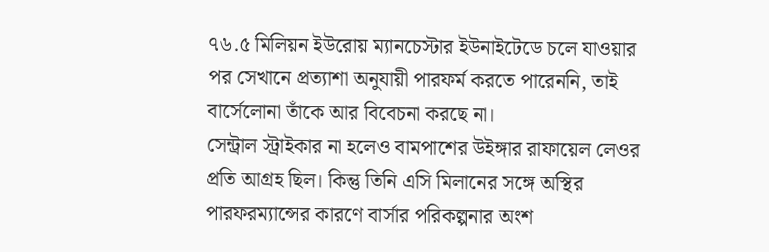৭৬.৫ মিলিয়ন ইউরোয় ম্যানচেস্টার ইউনাইটেডে চলে যাওয়ার পর সেখানে প্রত্যাশা অনুযায়ী পারফর্ম করতে পারেননি, তাই বার্সেলোনা তাঁকে আর বিবেচনা করছে না।
সেন্ট্রাল স্ট্রাইকার না হলেও বামপাশের উইঙ্গার রাফায়েল লেওর প্রতি আগ্রহ ছিল। কিন্তু তিনি এসি মিলানের সঙ্গে অস্থির পারফরম্যান্সের কারণে বার্সার পরিকল্পনার অংশ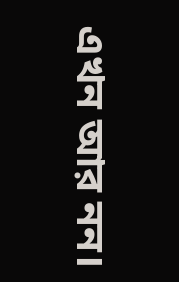এখন আর নন।